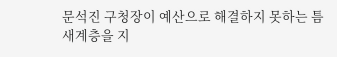문석진 구청장이 예산으로 해결하지 못하는 틈새계층을 지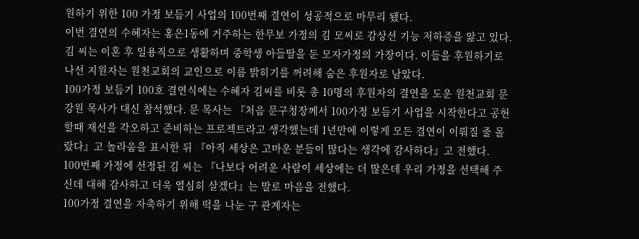원하기 위한 100 가정 보듬기 사업의 100번째 결연이 성공적으로 마무리 됐다.
이번 결연의 수혜자는 홍은1동에 거주하는 한무보 가정의 김 모씨로 감상선 기능 저하증을 앓고 있다. 김 씨는 이혼 후 일용직으로 생활하며 중학생 아들딸을 둔 모자가정의 가장이다. 이들을 후원하기로 나선 지원자는 원천교회의 교인으로 이름 밝히기를 꺼려해 숨은 후원자로 남았다.
100가정 보듬기 100호 결연식에는 수혜자 김씨를 비롯 총 10명의 후원자의 결연을 도운 원천교회 문강원 목사가 대신 참석했다. 문 목사는 『처음 문구청장께서 100가정 보듬기 사업을 시작한다고 공헌할때 재선을 각오하고 준비하는 프로젝트라고 생각했는데 1년만에 이렇게 모든 결연이 이뤄질 줄 몰랐다』고 놀라움을 표시한 뒤 『아직 세상은 고마운 분들이 많다는 생각에 감사하다』고 전했다.
100번째 가정에 선정된 김 씨는 『나보다 어려운 사람이 세상에는 더 많은데 우리 가정을 선택해 주신데 대해 감사하고 더욱 열심히 살겠다』는 말로 마음을 전했다.
100가정 결연을 자축하기 위해 떡을 나눈 구 관계자는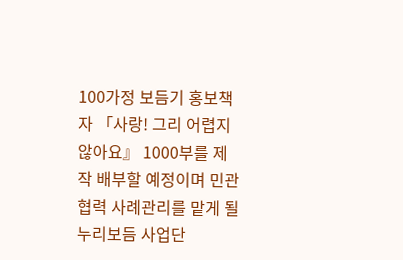100가정 보듬기 홍보책자 「사랑! 그리 어렵지 않아요』 1000부를 제작 배부할 예정이며 민관 협력 사례관리를 맡게 될 누리보듬 사업단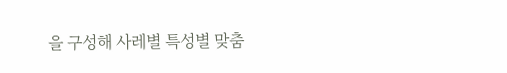을 구성해 사레별 특성별 맞춤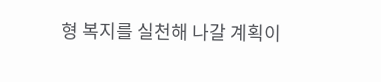형 복지를 실천해 나갈 계획이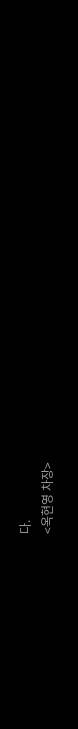다.
<옥현영 차장>